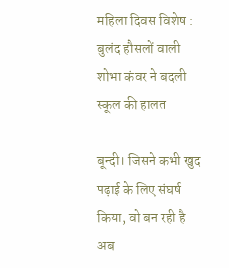महिला दिवस विशेष : बुलंद हौसलों वाली शोभा कंवर ने बदली स्कूल की हालत

बून्दी। जिसने कभी खुद पढ़ाई के लिए संघर्ष किया, वो बन रही है अब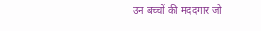उन बच्चों की मददगार जो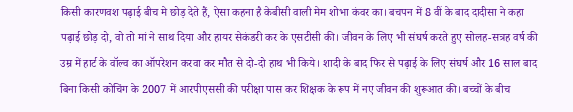किसी कारणवश पढ़ाई बीच मे छोड़ देते हैं, ऐसा कहना है केबीसी वाली मेम शोभा कंवर का। बचपन में 8 वीं के बाद दादीसा ने कहा पढ़ाई छोड़ दो, वो तो मां ने साथ दिया और हायर सेकंडरी कर के एसटीसी की। जीवन के लिए भी संघर्ष करते हुए सोलह-सत्रह वर्ष की उम्र में हार्ट के वॉल्व का ऑपरेशन करवा कर मौत से दो-दो हाथ भी किये। शादी के बाद फिर से पढ़ाई के लिए संघर्ष और 16 साल बाद बिना किसी कोचिंग के 2007 में आरपीएससी की परीक्षा पास कर शिक्षक के रूप में नए जीवन की शुरूआत की। बच्चों के बीच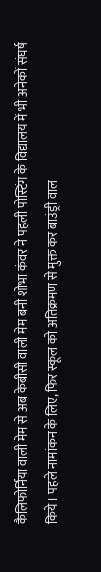कैलिफोर्निया वाली मेम से अब केबीसी वाली मेम बनी शोभा कंवर ने पहली पोस्टिंग के विद्यालय में भी अनेकों संघर्ष किये। पहले नामांकन के लिए, फिर स्कूल को अतिक्रमण से मुक्त कर बाउंड्री वाल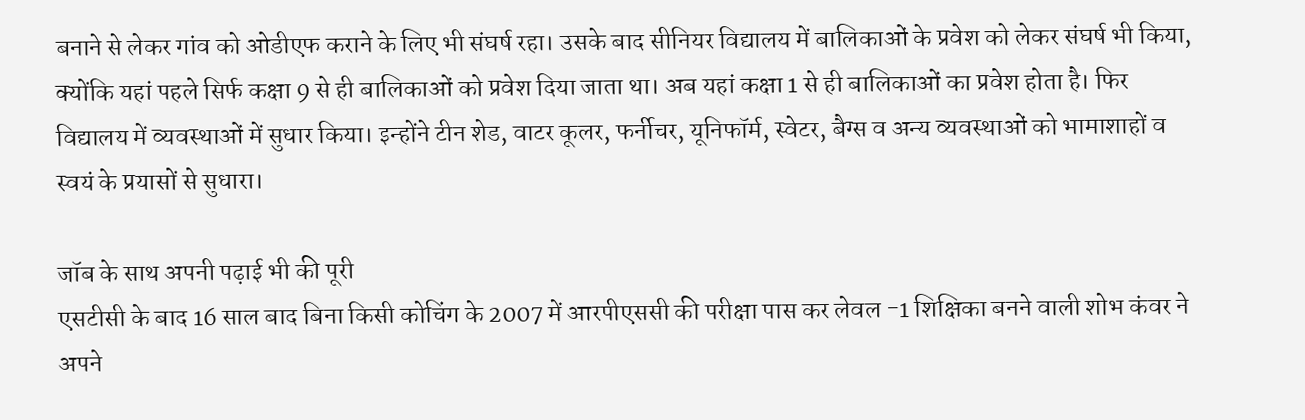बनाने से लेकर गांव को ओडीएफ कराने के लिए भी संघर्ष रहा। उसके बाद सीनियर विद्यालय में बालिकाओं के प्रवेश को लेकर संघर्ष भी किया, क्योंकि यहां पहले सिर्फ कक्षा 9 से ही बालिकाओं को प्रवेश दिया जाता था। अब यहां कक्षा 1 से ही बालिकाओं का प्रवेश होता है। फिर विद्यालय में व्यवस्थाओं में सुधार किया। इन्होंने टीन शेड, वाटर कूलर, फर्नीचर, यूनिफॉर्म, स्वेटर, बैग्स व अन्य व्यवस्थाओं को भामाशाहों व स्वयं के प्रयासों से सुधारा।

जॉब के साथ अपनी पढ़ाई भी की पूरी
एसटीसी के बाद 16 साल बाद बिना किसी कोचिंग के 2007 में आरपीएससी की परीक्षा पास कर लेवल -1 शिक्षिका बनने वाली शोभ कंवर ने अपने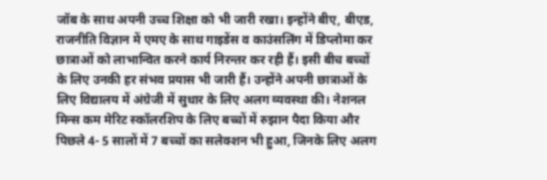जॉब के साथ अपनी उच्च शिक्षा को भी जारी रखा। इन्होंने बीए, बीएड, राजनीति विज्ञान में एमए के साथ गाइडेंस व काउंसलिंग में डिप्लोमा कर छात्राओं को लाभान्वित करने कार्य निरन्तर कर रही हैं। इसी बीच बच्चों के लिए उनकी हर संभव प्रयास भी जारी हैं। उन्होंने अपनी छात्राओं के लिए विद्यालय में अंग्रेजी में सुधार के लिए अलग व्यवस्था की। नेशनल मिन्स कम मेरिट स्कॉलरशिप के लिए बच्चों में रुझान पैदा किया और पिछले 4- 5 सालों में 7 बच्चों का सलेक्शन भी हुआ, जिनके लिए अलग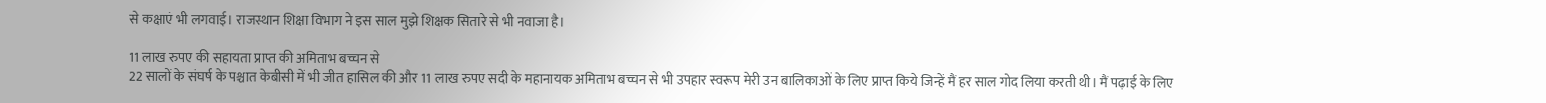से कक्षाएं भी लगवाई। राजस्थान शिक्षा विभाग ने इस साल मुझे शिक्षक सितारे से भी नवाजा है।

11 लाख रुपए की सहायता प्राप्त की अमिताभ बच्चन से
22 सालों के संघर्ष के पश्चात केबीसी में भी जीत हासिल की और 11 लाख रुपए सदी के महानायक अमिताभ बच्चन से भी उपहार स्वरूप मेरी उन बालिकाओं के लिए प्राप्त किये जिन्हें मैं हर साल गोद लिया करती थी। मैं पढ़ाई के लिए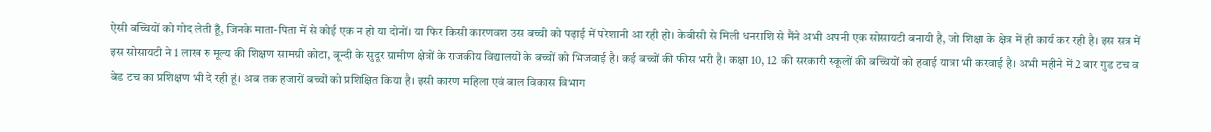ऐसी बच्चियों को गोद लेती हूँ, जिनके माता-पिता में से कोई एक न हो या दोनों। या फिर किसी कारणवश उस बच्ची को पढ़ाई में परेशानी आ रही हो। केबीसी से मिली धनराशि से मैंने अभी अपनी एक सोसायटी बनायी है, जो शिक्षा के क्षेत्र में ही कार्य कर रही है। इस सत्र में इस सोसायटी ने 1 लाख रु मूल्य की शिक्षण सामग्री कोटा, बून्दी के सुदूर ग्रामीण क्षेत्रों के राजकीय विद्यालयों के बच्चों को भिजवाई है। कई बच्चों की फीस भरी है। कक्षा 10, 12  की सरकारी स्कूलों की बच्चियों को हवाई यात्रा भी करवाई है। अभी महीने में 2 बार गुड टच व बेड टच का प्रशिक्षण भी दे रही हूं। अब तक हजारों बच्चों को प्रशिक्षित किया है। इसी कारण महिला एवं बाल विकास विभाग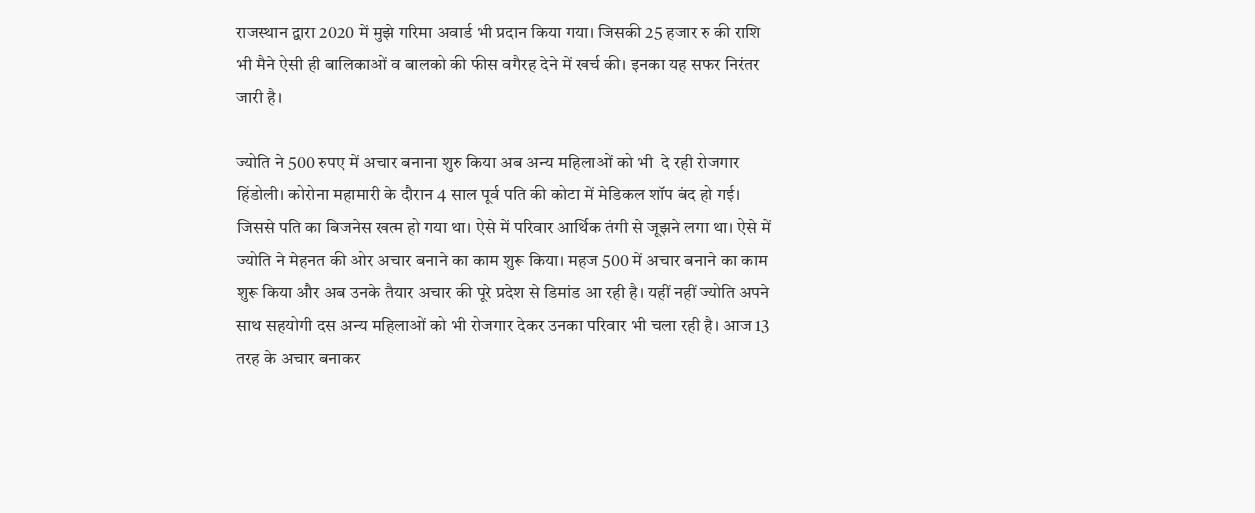राजस्थान द्वारा 2020 में मुझे गरिमा अवार्ड भी प्रदान किया गया। जिसकी 25 हजार रु की राशि भी मैने ऐसी ही बालिकाओं व बालको की फीस वगैरह देने में खर्च की। इनका यह सफर निरंतर जारी है।

ज्योति ने 500 रुपए में अचार बनाना शुरु किया अब अन्य महिलाओं को भी  दे रही रोजगार
हिंडोली। कोरोना महामारी के दौरान 4 साल पूर्व पति की कोटा में मेडिकल शॉप बंद हो गई। जिससे पति का बिजनेस खत्म हो गया था। ऐसे में परिवार आर्थिक तंगी से जूझने लगा था। ऐसे में ज्योति ने मेहनत की ओर अचार बनाने का काम शुरू किया। महज 500 में अचार बनाने का काम शुरू किया और अब उनके तैयार अचार की पूरे प्रदेश से डिमांड आ रही है। यहीं नहीं ज्योति अपने साथ सहयोगी दस अन्य महिलाओं को भी रोजगार देकर उनका परिवार भी चला रही है। आज 13 तरह के अचार बनाकर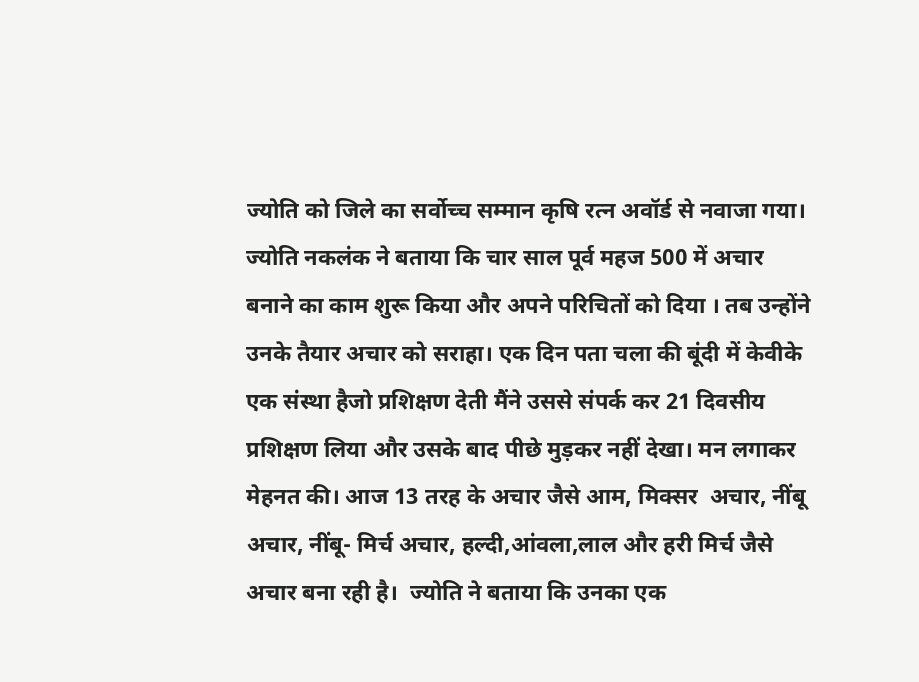ज्योति को जिले का सर्वोच्च सम्मान कृषि रत्न अवॉर्ड से नवाजा गया। ज्योति नकलंक ने बताया कि चार साल पूर्व महज 500 में अचार बनाने का काम शुरू किया और अपने परिचितों को दिया । तब उन्होंने उनके तैयार अचार को सराहा। एक दिन पता चला की बूंदी में केवीके एक संस्था हैजो प्रशिक्षण देती मैंने उससे संपर्क कर 21 दिवसीय प्रशिक्षण लिया और उसके बाद पीछे मुड़कर नहीं देखा। मन लगाकर मेहनत की। आज 13 तरह के अचार जैसे आम, मिक्सर  अचार, नींबू अचार, नींबू- मिर्च अचार, हल्दी,आंवला,लाल और हरी मिर्च जैसे अचार बना रही है।  ज्योति ने बताया कि उनका एक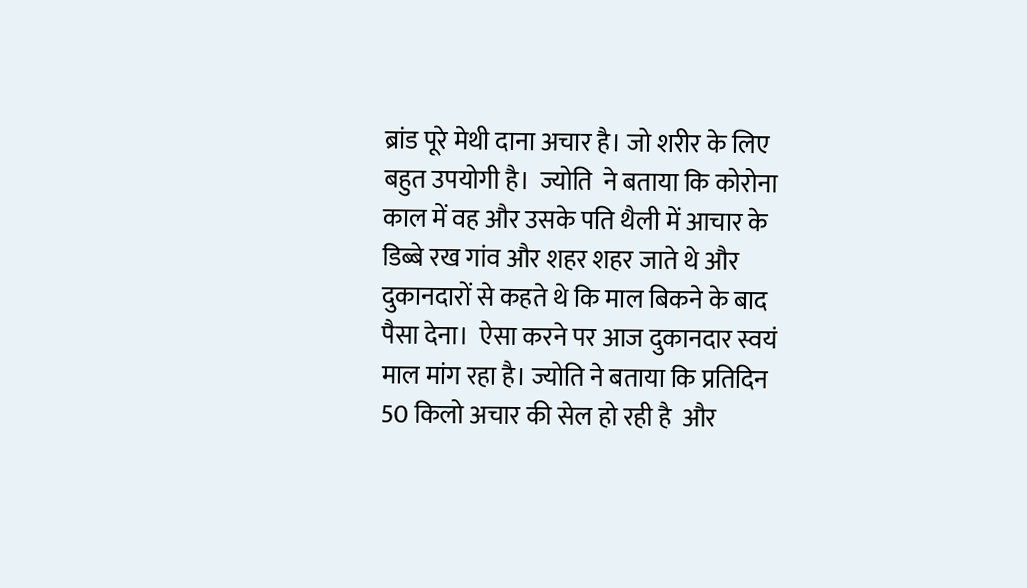ब्रांड पूरे मेथी दाना अचार है। जो शरीर के लिए बहुत उपयोगी है।  ज्योति  ने बताया कि कोरोना काल में वह और उसके पति थैली में आचार के डिब्बे रख गांव और शहर शहर जाते थे और दुकानदारों से कहते थे कि माल बिकने के बाद पैसा देना।  ऐसा करने पर आज दुकानदार स्वयं माल मांग रहा है। ज्योति ने बताया कि प्रतिदिन 50 किलो अचार की सेल हो रही है  और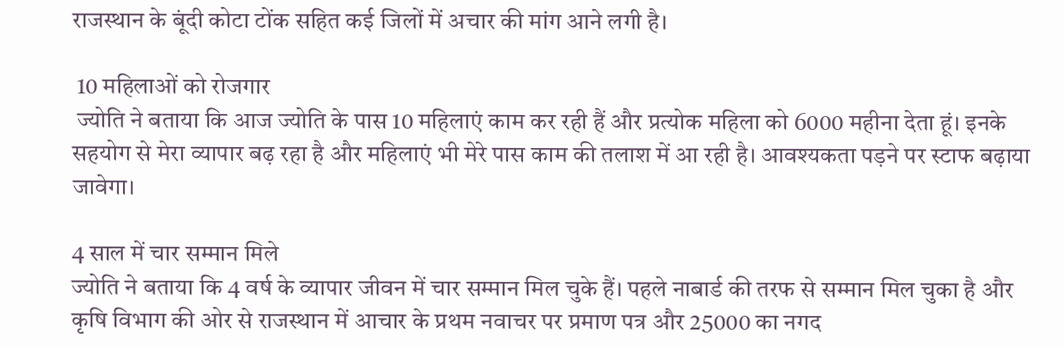राजस्थान के बूंदी कोटा टोंक सहित कई जिलों में अचार की मांग आने लगी है।

 10 महिलाओं को रोजगार
 ज्योति ने बताया कि आज ज्योति के पास 10 महिलाएं काम कर रही हैं और प्रत्योक महिला को 6000 महीना देता हूं। इनके सहयोग से मेरा व्यापार बढ़ रहा है और महिलाएं भी मेरे पास काम की तलाश में आ रही है। आवश्यकता पड़ने पर स्टाफ बढ़ाया जावेगा।

4 साल में चार सम्मान मिले
ज्योति ने बताया कि 4 वर्ष के व्यापार जीवन में चार सम्मान मिल चुके हैं। पहले नाबार्ड की तरफ से सम्मान मिल चुका है और कृषि विभाग की ओर से राजस्थान में आचार के प्रथम नवाचर पर प्रमाण पत्र और 25000 का नगद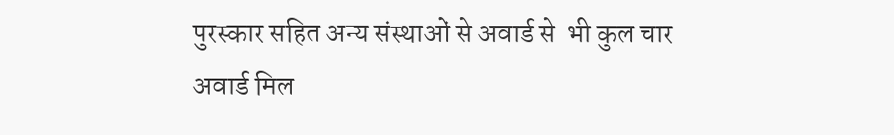पुरस्कार सहित अन्य संस्थाओं से अवार्ड से  भी कुल चार अवार्ड मिल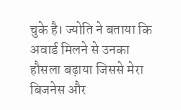चुके है। ज्योति ने बताया कि अवार्ड मिलने से उनका हौसला बढ़ाया जिससे मेरा बिजनेस और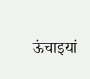ऊंचाइयां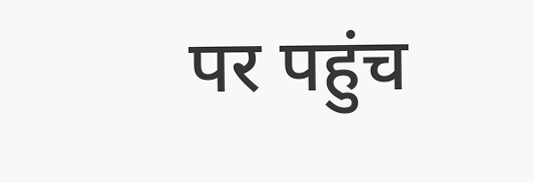पर पहुंच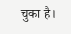चुका है।